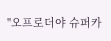"오프로더야 슈퍼카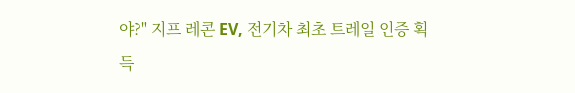야?" 지프 레콘 EV, 전기차 최초 트레일 인증 획득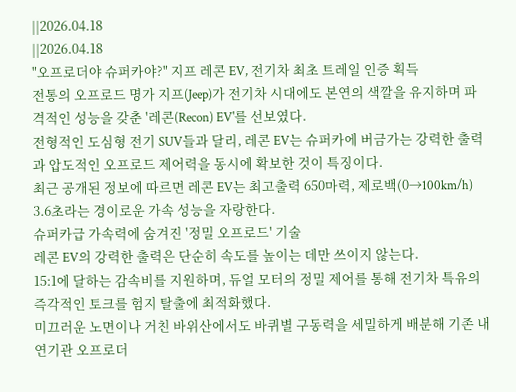||2026.04.18
||2026.04.18
"오프로더야 슈퍼카야?" 지프 레콘 EV, 전기차 최초 트레일 인증 획득
전통의 오프로드 명가 지프(Jeep)가 전기차 시대에도 본연의 색깔을 유지하며 파격적인 성능을 갖춘 '레콘(Recon) EV'를 선보였다.
전형적인 도심형 전기 SUV들과 달리, 레콘 EV는 슈퍼카에 버금가는 강력한 출력과 압도적인 오프로드 제어력을 동시에 확보한 것이 특징이다.
최근 공개된 정보에 따르면 레콘 EV는 최고출력 650마력, 제로백(0→100km/h) 3.6초라는 경이로운 가속 성능을 자랑한다.
슈퍼카급 가속력에 숨겨진 '정밀 오프로드' 기술
레콘 EV의 강력한 출력은 단순히 속도를 높이는 데만 쓰이지 않는다.
15:1에 달하는 감속비를 지원하며, 듀얼 모터의 정밀 제어를 통해 전기차 특유의 즉각적인 토크를 험지 탈출에 최적화했다.
미끄러운 노면이나 거친 바위산에서도 바퀴별 구동력을 세밀하게 배분해 기존 내연기관 오프로더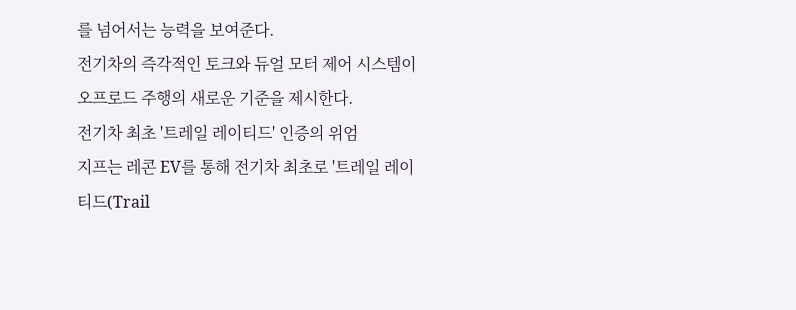를 넘어서는 능력을 보여준다.
전기차의 즉각적인 토크와 듀얼 모터 제어 시스템이 오프로드 주행의 새로운 기준을 제시한다.
전기차 최초 '트레일 레이티드' 인증의 위엄
지프는 레콘 EV를 통해 전기차 최초로 '트레일 레이티드(Trail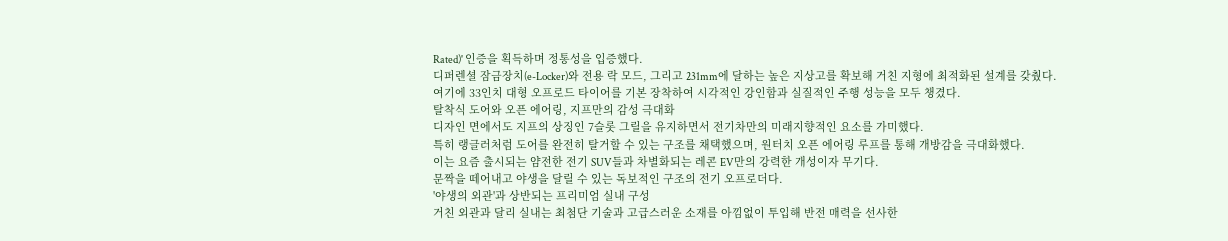Rated)' 인증을 획득하며 정통성을 입증했다.
디퍼렌셜 잠금장치(e-Locker)와 전용 락 모드, 그리고 231mm에 달하는 높은 지상고를 확보해 거친 지형에 최적화된 설계를 갖췄다.
여기에 33인치 대형 오프로드 타이어를 기본 장착하여 시각적인 강인함과 실질적인 주행 성능을 모두 챙겼다.
탈착식 도어와 오픈 에어링, 지프만의 감성 극대화
디자인 면에서도 지프의 상징인 7슬롯 그릴을 유지하면서 전기차만의 미래지향적인 요소를 가미했다.
특히 랭글러처럼 도어를 완전히 탈거할 수 있는 구조를 채택했으며, 원터치 오픈 에어링 루프를 통해 개방감을 극대화했다.
이는 요즘 출시되는 얌전한 전기 SUV들과 차별화되는 레콘 EV만의 강력한 개성이자 무기다.
문짝을 떼어내고 야생을 달릴 수 있는 독보적인 구조의 전기 오프로더다.
'야생의 외관'과 상반되는 프리미엄 실내 구성
거친 외관과 달리 실내는 최첨단 기술과 고급스러운 소재를 아낌없이 투입해 반전 매력을 선사한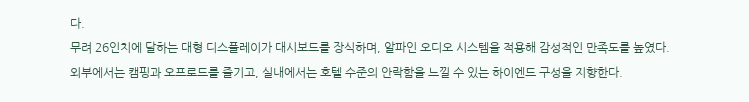다.
무려 26인치에 달하는 대형 디스플레이가 대시보드를 장식하며, 알파인 오디오 시스템을 적용해 감성적인 만족도를 높였다.
외부에서는 캠핑과 오프로드를 즐기고, 실내에서는 호텔 수준의 안락함을 느낄 수 있는 하이엔드 구성을 지향한다.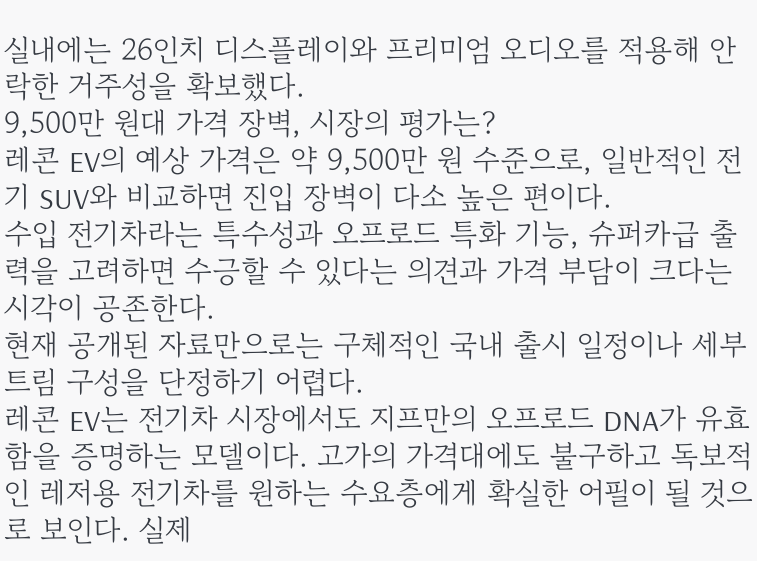실내에는 26인치 디스플레이와 프리미엄 오디오를 적용해 안락한 거주성을 확보했다.
9,500만 원대 가격 장벽, 시장의 평가는?
레콘 EV의 예상 가격은 약 9,500만 원 수준으로, 일반적인 전기 SUV와 비교하면 진입 장벽이 다소 높은 편이다.
수입 전기차라는 특수성과 오프로드 특화 기능, 슈퍼카급 출력을 고려하면 수긍할 수 있다는 의견과 가격 부담이 크다는 시각이 공존한다.
현재 공개된 자료만으로는 구체적인 국내 출시 일정이나 세부 트림 구성을 단정하기 어렵다.
레콘 EV는 전기차 시장에서도 지프만의 오프로드 DNA가 유효함을 증명하는 모델이다. 고가의 가격대에도 불구하고 독보적인 레저용 전기차를 원하는 수요층에게 확실한 어필이 될 것으로 보인다. 실제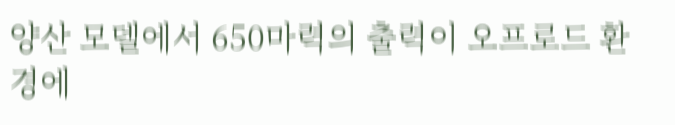양산 모델에서 650마력의 출력이 오프로드 환경에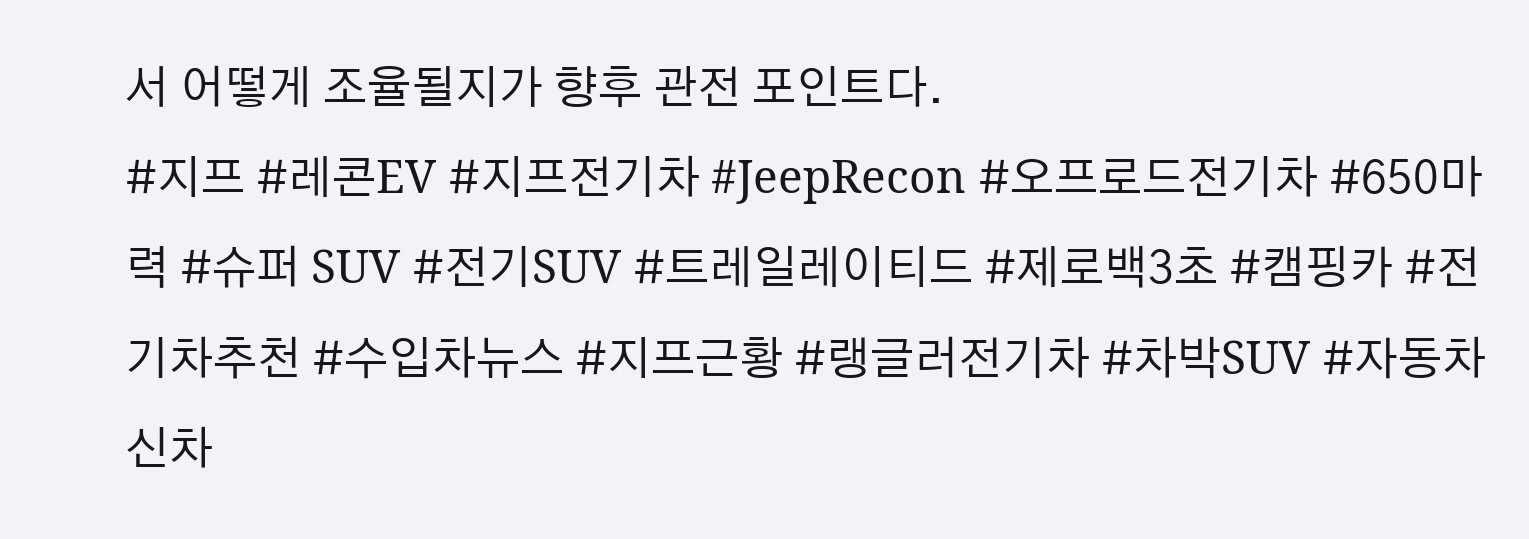서 어떻게 조율될지가 향후 관전 포인트다.
#지프 #레콘EV #지프전기차 #JeepRecon #오프로드전기차 #650마력 #슈퍼 SUV #전기SUV #트레일레이티드 #제로백3초 #캠핑카 #전기차추천 #수입차뉴스 #지프근황 #랭글러전기차 #차박SUV #자동차신차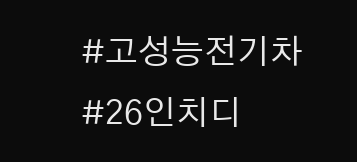#고성능전기차 #26인치디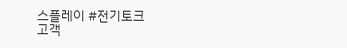스플레이 #전기토크
고객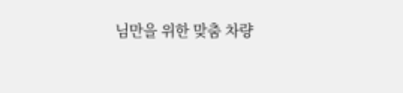님만을 위한 맞춤 차량